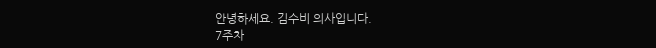안녕하세요. 김수비 의사입니다.
7주차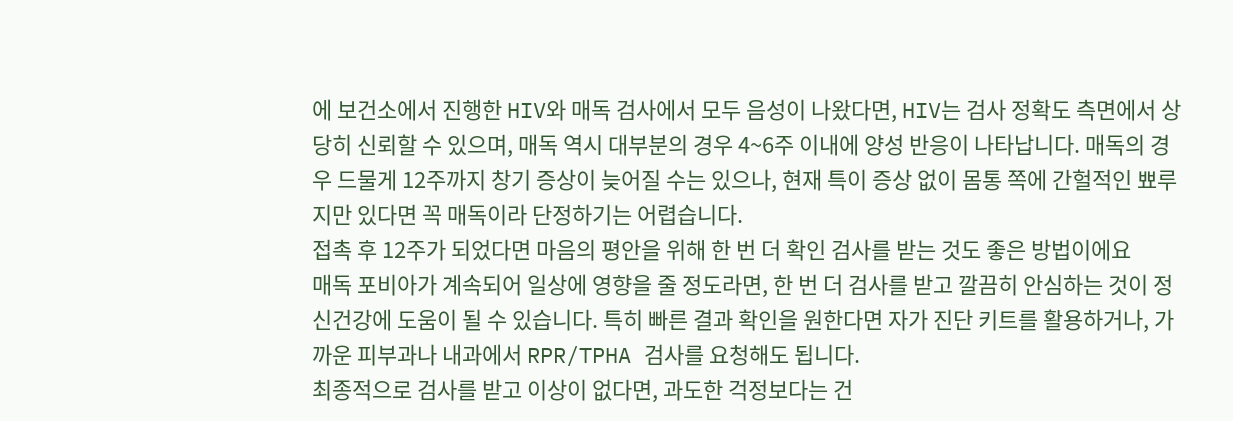에 보건소에서 진행한 HIV와 매독 검사에서 모두 음성이 나왔다면, HIV는 검사 정확도 측면에서 상당히 신뢰할 수 있으며, 매독 역시 대부분의 경우 4~6주 이내에 양성 반응이 나타납니다. 매독의 경우 드물게 12주까지 창기 증상이 늦어질 수는 있으나, 현재 특이 증상 없이 몸통 쪽에 간헐적인 뾰루지만 있다면 꼭 매독이라 단정하기는 어렵습니다.
접촉 후 12주가 되었다면 마음의 평안을 위해 한 번 더 확인 검사를 받는 것도 좋은 방법이에요
매독 포비아가 계속되어 일상에 영향을 줄 정도라면, 한 번 더 검사를 받고 깔끔히 안심하는 것이 정신건강에 도움이 될 수 있습니다. 특히 빠른 결과 확인을 원한다면 자가 진단 키트를 활용하거나, 가까운 피부과나 내과에서 RPR/TPHA 검사를 요청해도 됩니다.
최종적으로 검사를 받고 이상이 없다면, 과도한 걱정보다는 건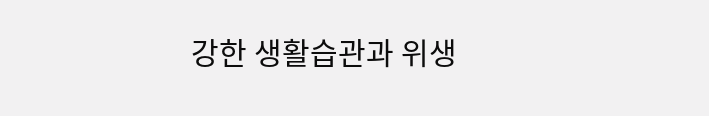강한 생활습관과 위생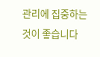관리에 집중하는 것이 좋습니다